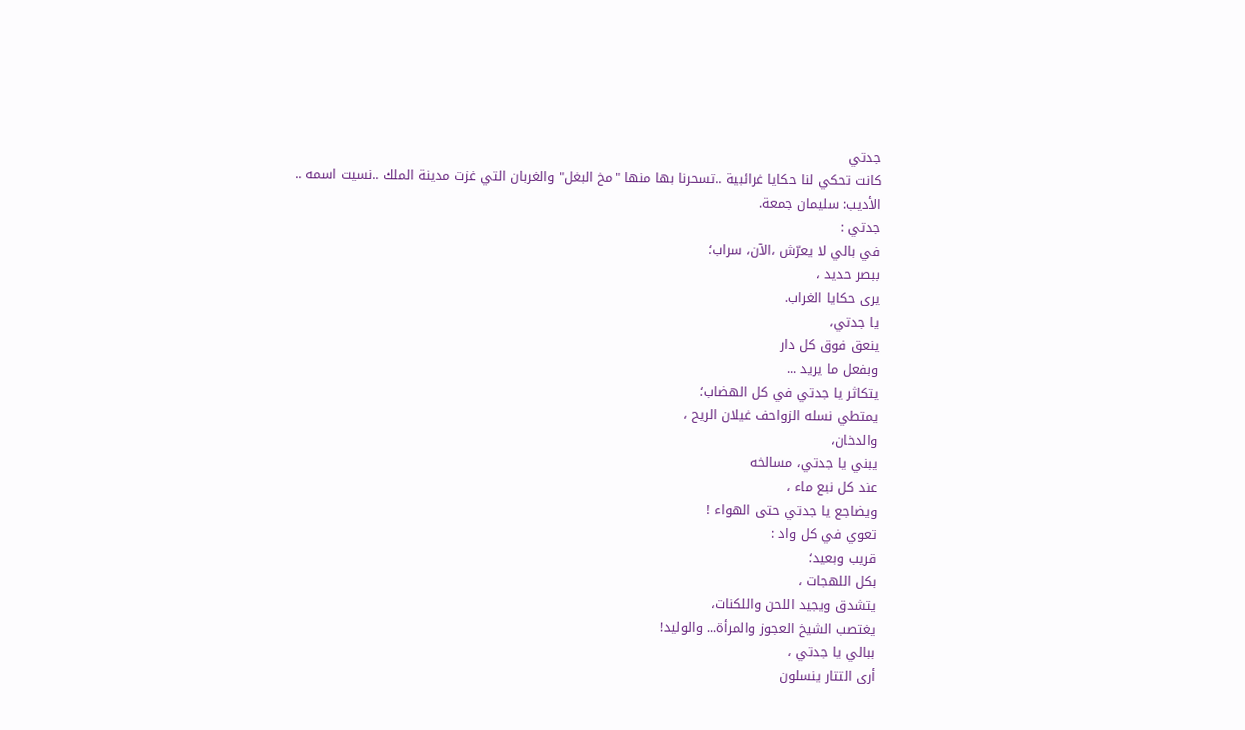جدتي
كانت تحكي لنا حكايا غرائبية ..تسحرنا بها منها "مخ البغل" والغربان التي غزت مدينة الملك ..نسيت اسمه ..
الأديب: سليمان جمعة.
جدتي :
في بالي لا يعرّش ،الآن، سراب؛
ببصر حديد ،
يرى حكايا الغراب.
يا جدتي،
ينعق فوق كل دار
وبفعل ما يريد ...
يتكاثر يا جدتي في كل الهضاب؛
يمتطي نسله الزواحف غيلان الريح ،
والدخان،
يبني يا جدتي، مسالخه
عند كل نبع ماء ،
ويضاجع يا جدتي حتى الهواء !
تعوي في كل واد :
قريب وبعيد؛
بكل اللهجات ،
يتشدق ويجيد اللحن واللكنات،
يغتصب الشيخ العجوز والمرأة... والوليد!
ببالي يا جدتي ،
أرى التتار ينسلون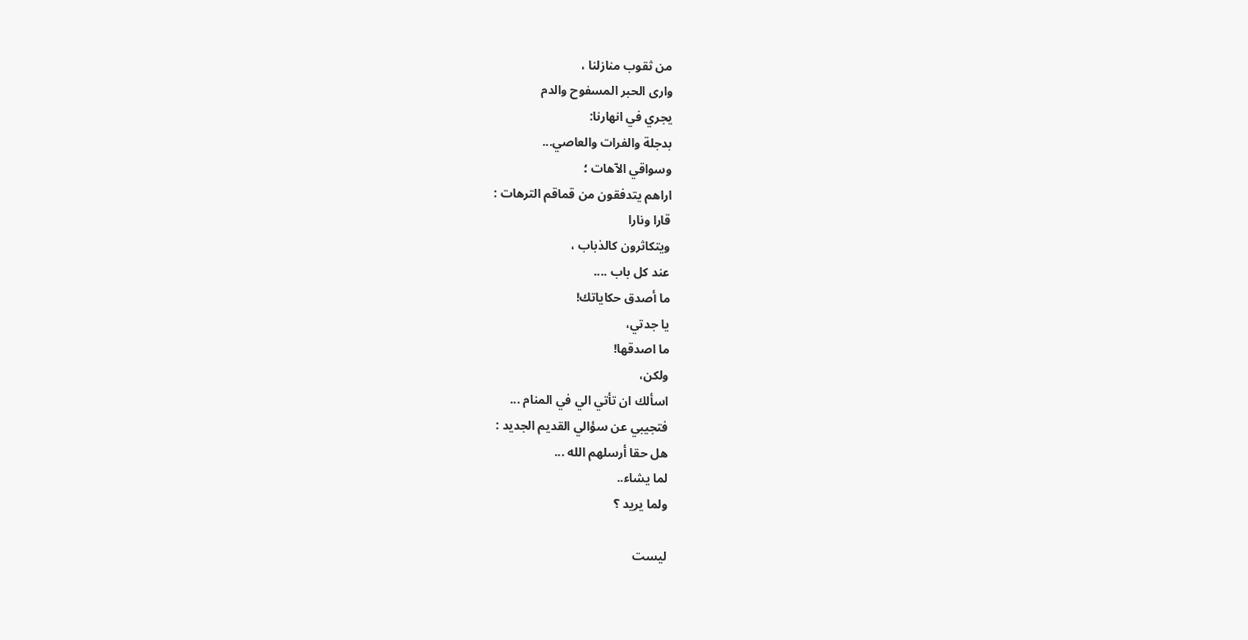من ثقوب منازلنا ،
وارى الحبر المسفوح والدم
يجري في انهارنا:
بدجلة والفرات والعاصي...
وسواقي الآهات ؛
اراهم يتدفقون من قماقم الترهات :
قارا ونارا
ويتكاثرون كالذباب ،
عند كل باب ....
ما أصدق حكاياتك!
يا جدتي،
ما اصدقها!
ولكن،
اسألك ان تأتي الي في المنام ...
فتجيبي عن سؤالي القديم الجديد :
هل حقا أرسلهم الله ...
لما يشاء..
ولما يريد ؟

ليست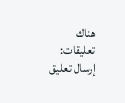هناك تعليقات:
إرسال تعليق